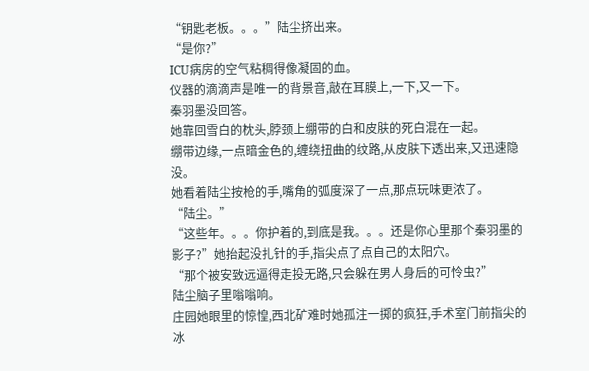“钥匙老板。。。”陆尘挤出来。
“是你?”
ICU病房的空气粘稠得像凝固的血。
仪器的滴滴声是唯一的背景音,敲在耳膜上,一下,又一下。
秦羽墨没回答。
她靠回雪白的枕头,脖颈上绷带的白和皮肤的死白混在一起。
绷带边缘,一点暗金色的,缠绕扭曲的纹路,从皮肤下透出来,又迅速隐没。
她看着陆尘按枪的手,嘴角的弧度深了一点,那点玩味更浓了。
“陆尘。”
“这些年。。。你护着的,到底是我。。。还是你心里那个秦羽墨的影子?”她抬起没扎针的手,指尖点了点自己的太阳穴。
“那个被安致远逼得走投无路,只会躲在男人身后的可怜虫?”
陆尘脑子里嗡嗡响。
庄园她眼里的惊惶,西北矿难时她孤注一掷的疯狂,手术室门前指尖的冰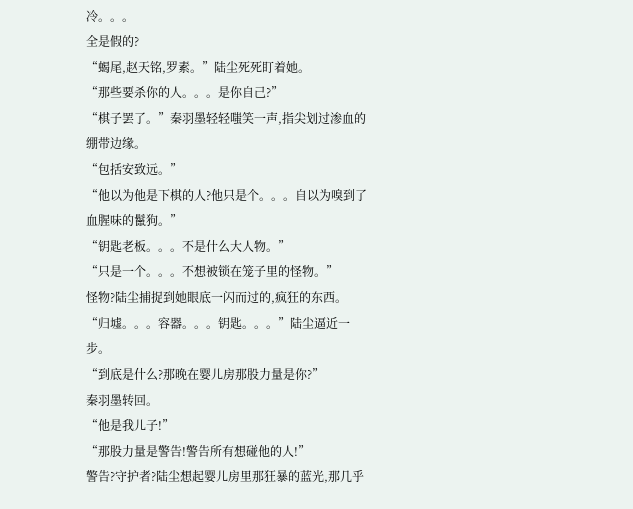冷。。。
全是假的?
“蝎尾,赵天铭,罗素。”陆尘死死盯着她。
“那些要杀你的人。。。是你自己?”
“棋子罢了。”秦羽墨轻轻嗤笑一声,指尖划过渗血的绷带边缘。
“包括安致远。”
“他以为他是下棋的人?他只是个。。。自以为嗅到了血腥味的鬣狗。”
“钥匙老板。。。不是什么大人物。”
“只是一个。。。不想被锁在笼子里的怪物。”
怪物?陆尘捕捉到她眼底一闪而过的,疯狂的东西。
“归墟。。。容器。。。钥匙。。。”陆尘逼近一步。
“到底是什么?那晚在婴儿房那股力量是你?”
秦羽墨转回。
“他是我儿子!”
“那股力量是警告!警告所有想碰他的人!”
警告?守护者?陆尘想起婴儿房里那狂暴的蓝光,那几乎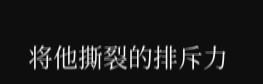将他撕裂的排斥力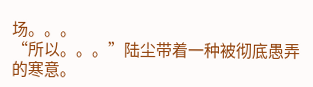场。。。
“所以。。。”陆尘带着一种被彻底愚弄的寒意。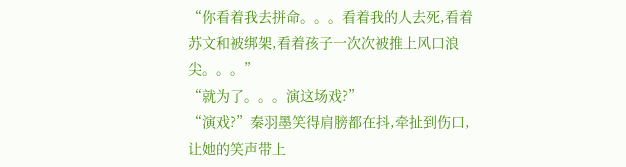“你看着我去拼命。。。看着我的人去死,看着苏文和被绑架,看着孩子一次次被推上风口浪尖。。。”
“就为了。。。演这场戏?”
“演戏?”秦羽墨笑得肩膀都在抖,牵扯到伤口,让她的笑声带上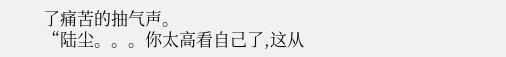了痛苦的抽气声。
“陆尘。。。你太高看自己了,这从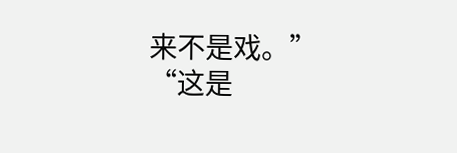来不是戏。”
“这是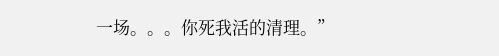一场。。。你死我活的清理。”